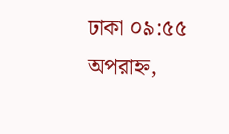ঢাকা ০৯:৫৫ অপরাহ্ন,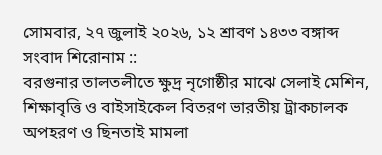সোমবার, ২৭ জুলাই ২০২৬, ১২ শ্রাবণ ১৪৩৩ বঙ্গাব্দ
সংবাদ শিরোনাম ::
বরগুনার তালতলীতে ক্ষুদ্র নৃগোষ্ঠীর মাঝে সেলাই মেশিন, শিক্ষাবৃত্তি ও বাইসাইকেল বিতরণ ভারতীয় ট্রাকচালক অপহরণ ও ছিনতাই মামলা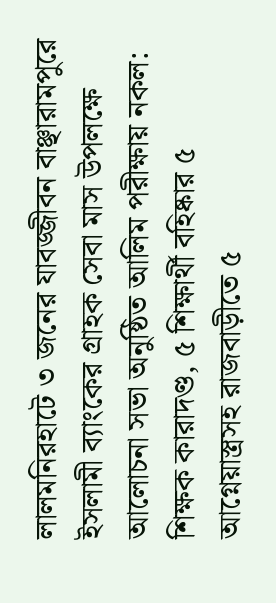লালমনিরহাটে ৩ জনের যাবজ্জীবন বাঞ্ছারামপুরে ইসলামী ব্যাংকের গ্রাহক সেবা মাস উপলক্ষে আলোচনা সভা অনুষ্ঠিত আলিম পরীক্ষায় নকল: শিক্ষক কারাদণ্ড, ৫ শিক্ষার্থী বহিষ্কার ৫ আগ্নেয়াস্ত্রসহ রাজবাড়ীতে ৫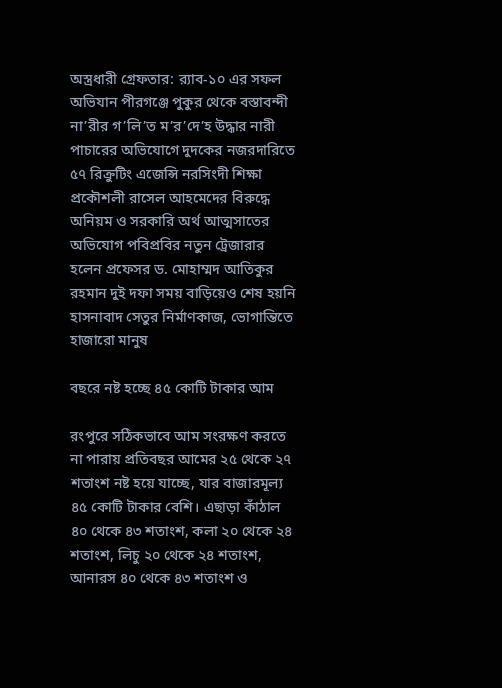অস্ত্রধারী গ্রেফতার: র‌্যাব-১০ এর সফল অভিযান পীরগঞ্জে পুকুর থেকে বস্তাবন্দী না’রীর গ’লি’ত ম’র’দে’হ উদ্ধার নারী পাচারের অভিযোগে দুদকের নজরদারিতে ৫৭ রিক্রুটিং এজেন্সি নরসিংদী শিক্ষা প্রকৌশলী রাসেল আহমেদের বিরুদ্ধে অনিয়ম ও সরকারি অর্থ আত্মসাতের অভিযোগ পবিপ্রবির নতুন ট্রেজারার হলেন প্রফেসর ড. মোহাম্মদ আতিকুর রহমান দুই দফা সময় বাড়িয়েও শেষ হয়নি হাসনাবাদ সেতুর নির্মাণকাজ, ভোগান্তিতে হাজারো মানুষ

বছরে নষ্ট হচ্ছে ৪৫ কোটি টাকার আম

রংপুরে সঠিকভাবে আম সংরক্ষণ করতে না পারায় প্রতিবছর আমের ২৫ থেকে ২৭ শতাংশ নষ্ট হয়ে যাচ্ছে, যার বাজারমূল্য ৪৫ কোটি টাকার বেশি। এছাড়া কাঁঠাল ৪০ থেকে ৪৩ শতাংশ, কলা ২০ থেকে ২৪ শতাংশ, লিচু ২০ থেকে ২৪ শতাংশ, আনারস ৪০ থেকে ৪৩ শতাংশ ও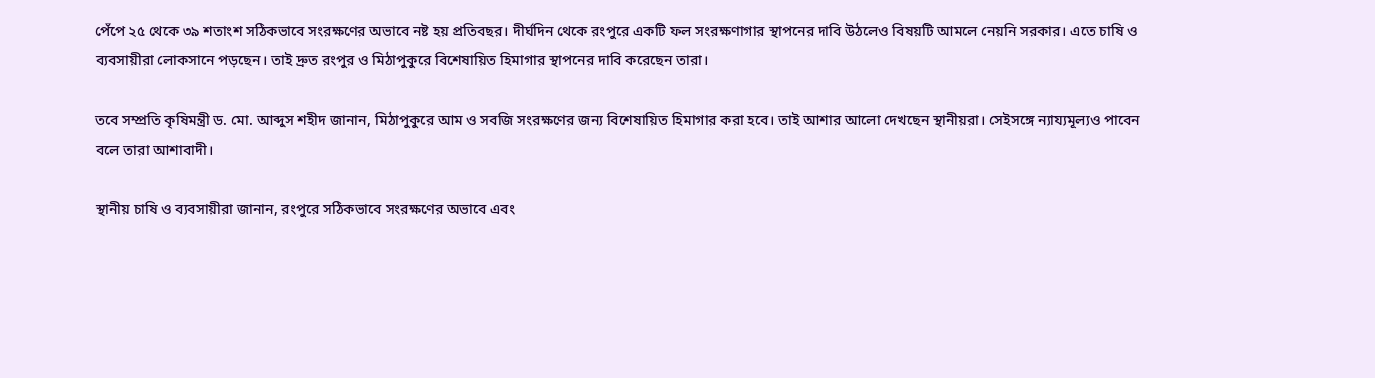পেঁপে ২৫ থেকে ৩৯ শতাংশ সঠিকভাবে সংরক্ষণের অভাবে নষ্ট হয় প্রতিবছর। দীর্ঘদিন থেকে রংপুরে একটি ফল সংরক্ষণাগার স্থাপনের দাবি উঠলেও বিষয়টি আমলে নেয়নি সরকার। এতে চাষি ও ব্যবসায়ীরা লোকসানে পড়ছেন। তাই দ্রুত রংপুর ও মিঠাপুকুরে বিশেষায়িত হিমাগার স্থাপনের দাবি করেছেন তারা।

তবে সম্প্রতি কৃষিমন্ত্রী ড. মো. আব্দুস শহীদ জানান, মিঠাপুকুরে আম ও সবজি সংরক্ষণের জন্য বিশেষায়িত হিমাগার করা হবে। তাই আশার আলো দেখছেন স্থানীয়রা। সেইসঙ্গে ন্যায্যমূল্যও পাবেন বলে তারা আশাবাদী।

স্থানীয় চাষি ও ব্যবসায়ীরা জানান, রংপুরে সঠিকভাবে সংরক্ষণের অভাবে এবং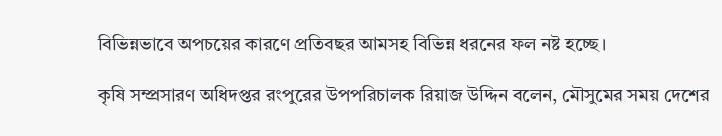বিভিন্নভাবে অপচয়ের কারণে প্রতিবছর আমসহ বিভিন্ন ধরনের ফল নষ্ট হচ্ছে।

কৃষি সম্প্রসারণ অধিদপ্তর রংপুরের উপপরিচালক রিয়াজ উদ্দিন বলেন, মৌসুমের সময় দেশের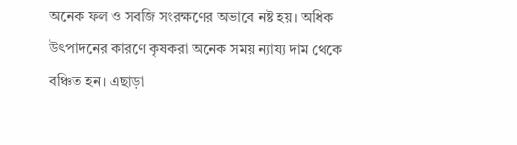অনেক ফল ও সবজি সংরক্ষণের অভাবে নষ্ট হয়। অধিক উৎপাদনের কারণে কৃষকরা অনেক সময় ন্যায্য দাম থেকে বঞ্চিত হন। এছাড়া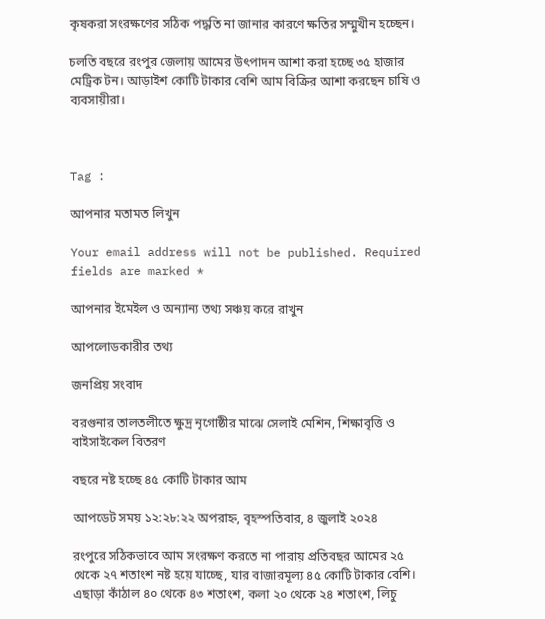কৃষকরা সংরক্ষণের সঠিক পদ্ধতি না জানার কারণে ক্ষতির সম্মুখীন হচ্ছেন।

চলতি বছরে রংপুর জেলায় আমের উৎপাদন আশা করা হচ্ছে ৩৫ হাজার মেট্রিক টন। আড়াইশ কোটি টাকার বেশি আম বিক্রির আশা করছেন চাষি ও ব্যবসায়ীরা।



Tag :

আপনার মতামত লিখুন

Your email address will not be published. Required fields are marked *

আপনার ইমেইল ও অন্যান্য তথ্য সঞ্চয় করে রাখুন

আপলোডকারীর তথ্য

জনপ্রিয় সংবাদ

বরগুনার তালতলীতে ক্ষুদ্র নৃগোষ্ঠীর মাঝে সেলাই মেশিন, শিক্ষাবৃত্তি ও বাইসাইকেল বিতরণ

বছরে নষ্ট হচ্ছে ৪৫ কোটি টাকার আম

আপডেট সময় ১২:২৮:২২ অপরাহ্ন, বৃহস্পতিবার, ৪ জুলাই ২০২৪

রংপুরে সঠিকভাবে আম সংরক্ষণ করতে না পারায় প্রতিবছর আমের ২৫ থেকে ২৭ শতাংশ নষ্ট হয়ে যাচ্ছে, যার বাজারমূল্য ৪৫ কোটি টাকার বেশি। এছাড়া কাঁঠাল ৪০ থেকে ৪৩ শতাংশ, কলা ২০ থেকে ২৪ শতাংশ, লিচু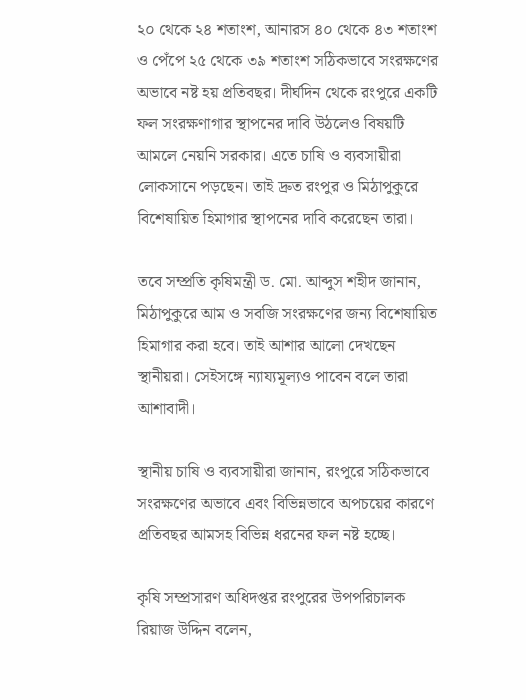২০ থেকে ২৪ শতাংশ, আনারস ৪০ থেকে ৪৩ শতাংশ ও পেঁপে ২৫ থেকে ৩৯ শতাংশ সঠিকভাবে সংরক্ষণের অভাবে নষ্ট হয় প্রতিবছর। দীর্ঘদিন থেকে রংপুরে একটি ফল সংরক্ষণাগার স্থাপনের দাবি উঠলেও বিষয়টি আমলে নেয়নি সরকার। এতে চাষি ও ব্যবসায়ীরা লোকসানে পড়ছেন। তাই দ্রুত রংপুর ও মিঠাপুকুরে বিশেষায়িত হিমাগার স্থাপনের দাবি করেছেন তারা।

তবে সম্প্রতি কৃষিমন্ত্রী ড. মো. আব্দুস শহীদ জানান, মিঠাপুকুরে আম ও সবজি সংরক্ষণের জন্য বিশেষায়িত হিমাগার করা হবে। তাই আশার আলো দেখছেন স্থানীয়রা। সেইসঙ্গে ন্যায্যমূল্যও পাবেন বলে তারা আশাবাদী।

স্থানীয় চাষি ও ব্যবসায়ীরা জানান, রংপুরে সঠিকভাবে সংরক্ষণের অভাবে এবং বিভিন্নভাবে অপচয়ের কারণে প্রতিবছর আমসহ বিভিন্ন ধরনের ফল নষ্ট হচ্ছে।

কৃষি সম্প্রসারণ অধিদপ্তর রংপুরের উপপরিচালক রিয়াজ উদ্দিন বলেন,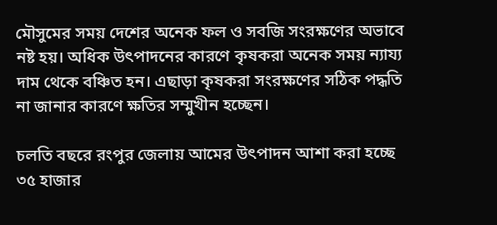মৌসুমের সময় দেশের অনেক ফল ও সবজি সংরক্ষণের অভাবে নষ্ট হয়। অধিক উৎপাদনের কারণে কৃষকরা অনেক সময় ন্যায্য দাম থেকে বঞ্চিত হন। এছাড়া কৃষকরা সংরক্ষণের সঠিক পদ্ধতি না জানার কারণে ক্ষতির সম্মুখীন হচ্ছেন।

চলতি বছরে রংপুর জেলায় আমের উৎপাদন আশা করা হচ্ছে ৩৫ হাজার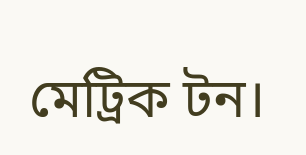মেট্রিক টন।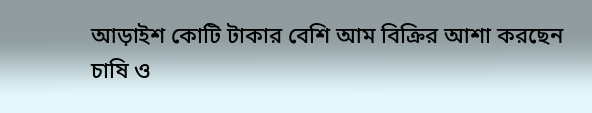আড়াইশ কোটি টাকার বেশি আম বিক্রির আশা করছেন চাষি ও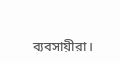ব্যবসায়ীরা।